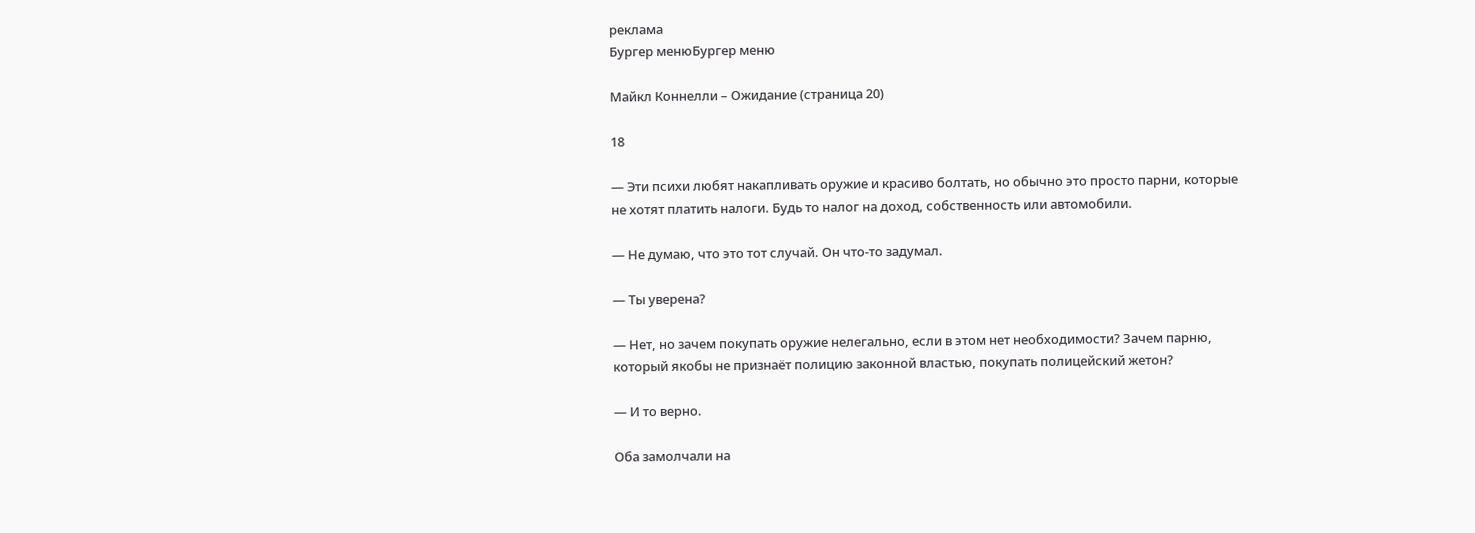реклама
Бургер менюБургер меню

Майкл Коннелли – Ожидание (страница 20)

18

— Эти психи любят накапливать оружие и красиво болтать, но обычно это просто парни, которые не хотят платить налоги. Будь то налог на доход, собственность или автомобили.

— Не думаю, что это тот случай. Он что-то задумал.

— Ты уверена?

— Нет, но зачем покупать оружие нелегально, если в этом нет необходимости? Зачем парню, который якобы не признаёт полицию законной властью, покупать полицейский жетон?

— И то верно.

Оба замолчали на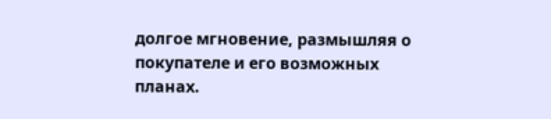долгое мгновение, размышляя о покупателе и его возможных планах.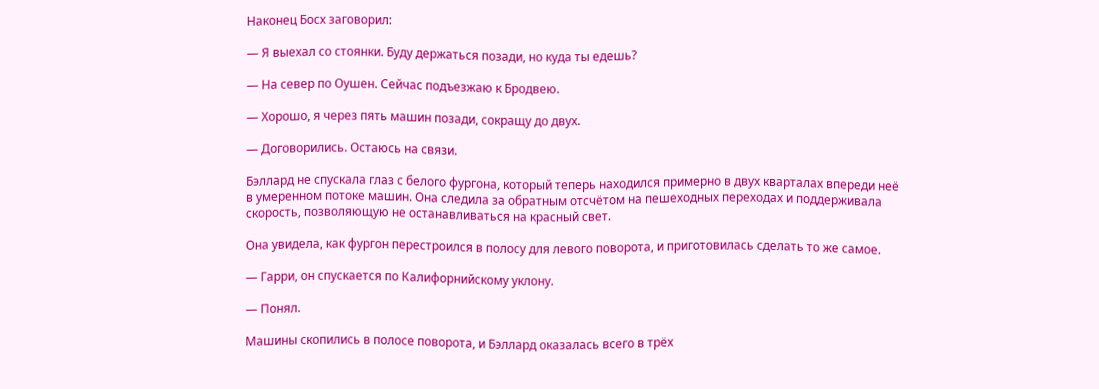Наконец Босх заговорил:

— Я выехал со стоянки. Буду держаться позади, но куда ты едешь?

— На север по Оушен. Сейчас подъезжаю к Бродвею.

— Хорошо, я через пять машин позади, сокращу до двух.

— Договорились. Остаюсь на связи.

Бэллард не спускала глаз с белого фургона, который теперь находился примерно в двух кварталах впереди неё в умеренном потоке машин. Она следила за обратным отсчётом на пешеходных переходах и поддерживала скорость, позволяющую не останавливаться на красный свет.

Она увидела, как фургон перестроился в полосу для левого поворота, и приготовилась сделать то же самое.

— Гарри, он спускается по Калифорнийскому уклону.

— Понял.

Машины скопились в полосе поворота, и Бэллард оказалась всего в трёх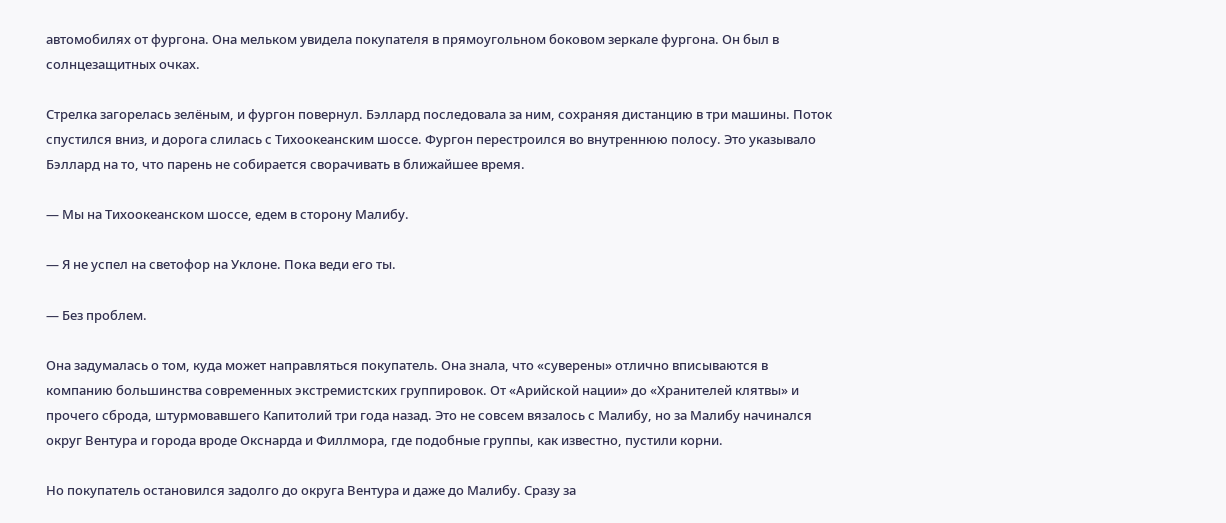автомобилях от фургона. Она мельком увидела покупателя в прямоугольном боковом зеркале фургона. Он был в солнцезащитных очках.

Стрелка загорелась зелёным, и фургон повернул. Бэллард последовала за ним, сохраняя дистанцию в три машины. Поток спустился вниз, и дорога слилась с Тихоокеанским шоссе. Фургон перестроился во внутреннюю полосу. Это указывало Бэллард на то, что парень не собирается сворачивать в ближайшее время.

— Мы на Тихоокеанском шоссе, едем в сторону Малибу.

— Я не успел на светофор на Уклоне. Пока веди его ты.

— Без проблем.

Она задумалась о том, куда может направляться покупатель. Она знала, что «суверены» отлично вписываются в компанию большинства современных экстремистских группировок. От «Арийской нации» до «Хранителей клятвы» и прочего сброда, штурмовавшего Капитолий три года назад. Это не совсем вязалось с Малибу, но за Малибу начинался округ Вентура и города вроде Окснарда и Филлмора, где подобные группы, как известно, пустили корни.

Но покупатель остановился задолго до округа Вентура и даже до Малибу. Сразу за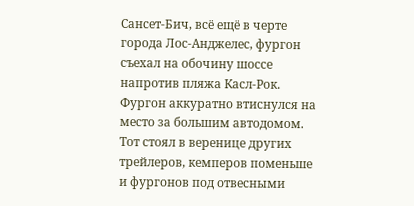Сансет-Бич, всё ещё в черте города Лос-Анджелес, фургон съехал на обочину шоссе напротив пляжа Касл-Рок. Фургон аккуратно втиснулся на место за большим автодомом. Тот стоял в веренице других трейлеров, кемперов поменьше и фургонов под отвесными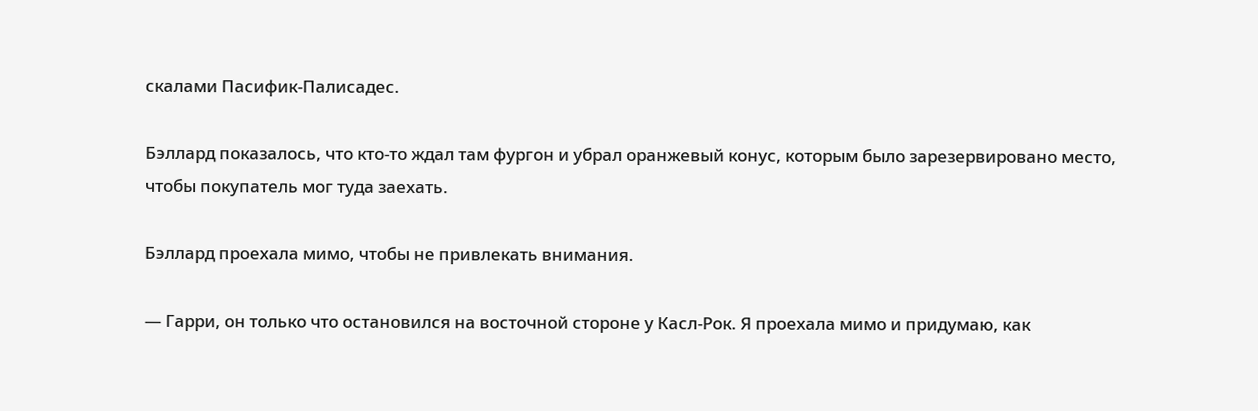скалами Пасифик-Палисадес.

Бэллард показалось, что кто-то ждал там фургон и убрал оранжевый конус, которым было зарезервировано место, чтобы покупатель мог туда заехать.

Бэллард проехала мимо, чтобы не привлекать внимания.

— Гарри, он только что остановился на восточной стороне у Касл-Рок. Я проехала мимо и придумаю, как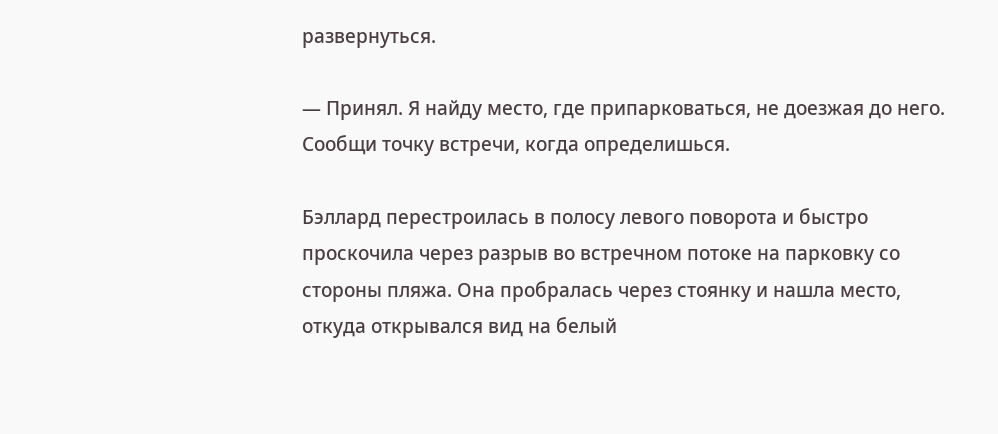развернуться.

— Принял. Я найду место, где припарковаться, не доезжая до него. Сообщи точку встречи, когда определишься.

Бэллард перестроилась в полосу левого поворота и быстро проскочила через разрыв во встречном потоке на парковку со стороны пляжа. Она пробралась через стоянку и нашла место, откуда открывался вид на белый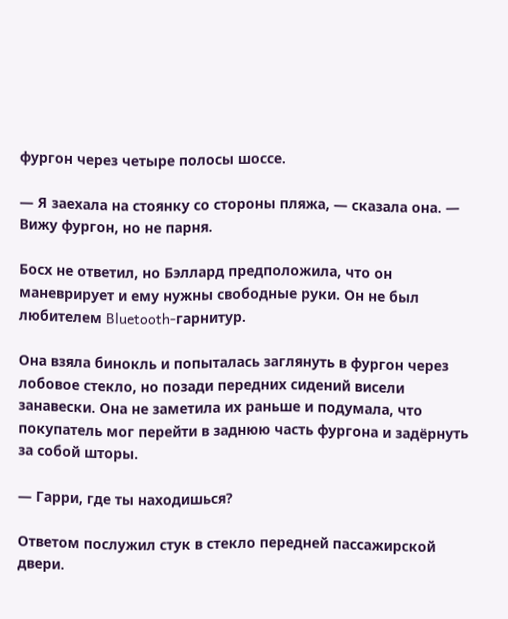фургон через четыре полосы шоссе.

— Я заехала на стоянку со стороны пляжа, — сказала она. — Вижу фургон, но не парня.

Босх не ответил, но Бэллард предположила, что он маневрирует и ему нужны свободные руки. Он не был любителем Bluetooth-гарнитур.

Она взяла бинокль и попыталась заглянуть в фургон через лобовое стекло, но позади передних сидений висели занавески. Она не заметила их раньше и подумала, что покупатель мог перейти в заднюю часть фургона и задёрнуть за собой шторы.

— Гарри, где ты находишься?

Ответом послужил стук в стекло передней пассажирской двери.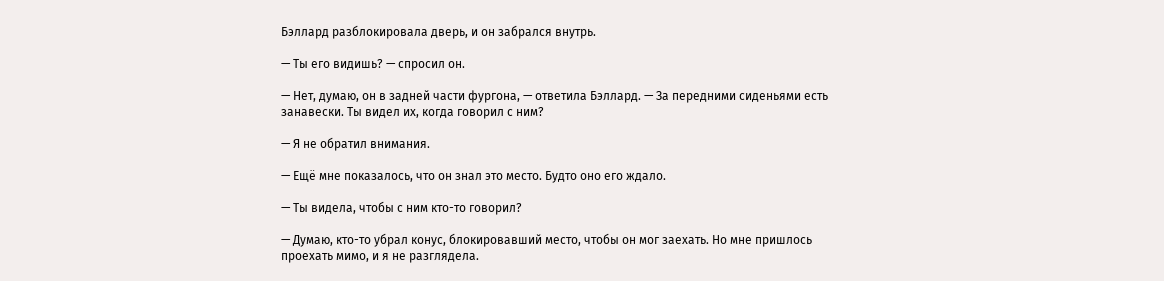Бэллард разблокировала дверь, и он забрался внутрь.

— Ты его видишь? — спросил он.

— Нет, думаю, он в задней части фургона, — ответила Бэллард. — За передними сиденьями есть занавески. Ты видел их, когда говорил с ним?

— Я не обратил внимания.

— Ещё мне показалось, что он знал это место. Будто оно его ждало.

— Ты видела, чтобы с ним кто-то говорил?

— Думаю, кто-то убрал конус, блокировавший место, чтобы он мог заехать. Но мне пришлось проехать мимо, и я не разглядела.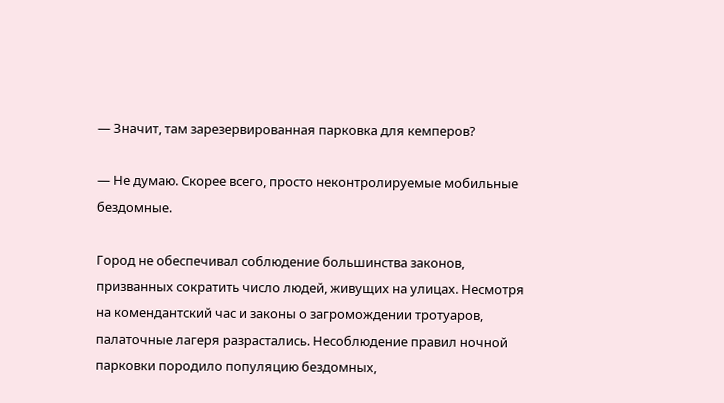— Значит, там зарезервированная парковка для кемперов?

— Не думаю. Скорее всего, просто неконтролируемые мобильные бездомные.

Город не обеспечивал соблюдение большинства законов, призванных сократить число людей, живущих на улицах. Несмотря на комендантский час и законы о загромождении тротуаров, палаточные лагеря разрастались. Несоблюдение правил ночной парковки породило популяцию бездомных,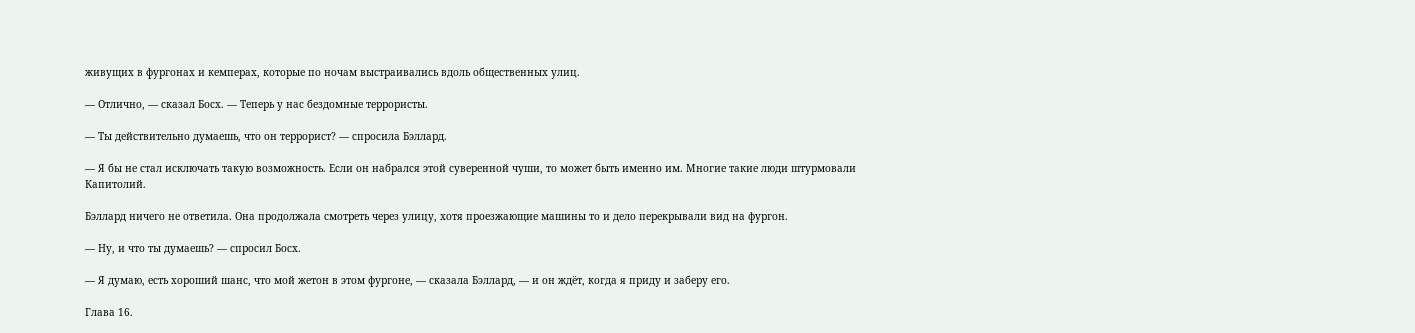живущих в фургонах и кемперах, которые по ночам выстраивались вдоль общественных улиц.

— Отлично, — сказал Босх. — Теперь у нас бездомные террористы.

— Ты действительно думаешь, что он террорист? — спросила Бэллард.

— Я бы не стал исключать такую возможность. Если он набрался этой суверенной чуши, то может быть именно им. Многие такие люди штурмовали Капитолий.

Бэллард ничего не ответила. Она продолжала смотреть через улицу, хотя проезжающие машины то и дело перекрывали вид на фургон.

— Ну, и что ты думаешь? — спросил Босх.

— Я думаю, есть хороший шанс, что мой жетон в этом фургоне, — сказала Бэллард, — и он ждёт, когда я приду и заберу его.

Глава 16.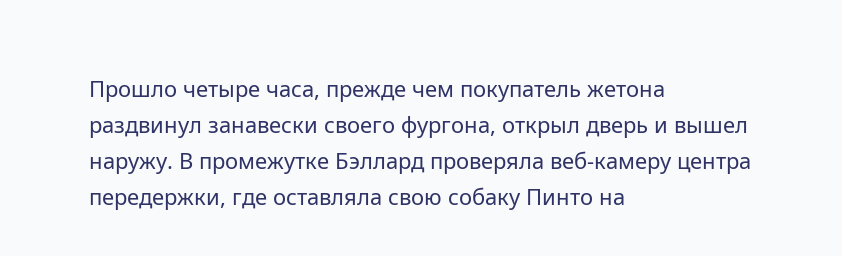Прошло четыре часа, прежде чем покупатель жетона раздвинул занавески своего фургона, открыл дверь и вышел наружу. В промежутке Бэллард проверяла веб-камеру центра передержки, где оставляла свою собаку Пинто на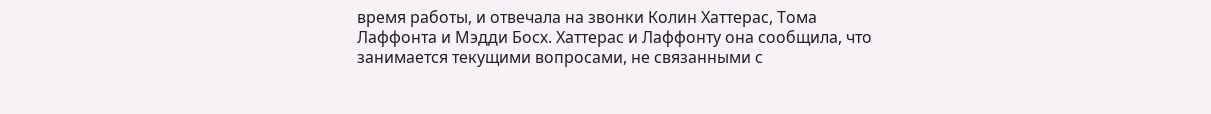время работы, и отвечала на звонки Колин Хаттерас, Тома Лаффонта и Мэдди Босх. Хаттерас и Лаффонту она сообщила, что занимается текущими вопросами, не связанными с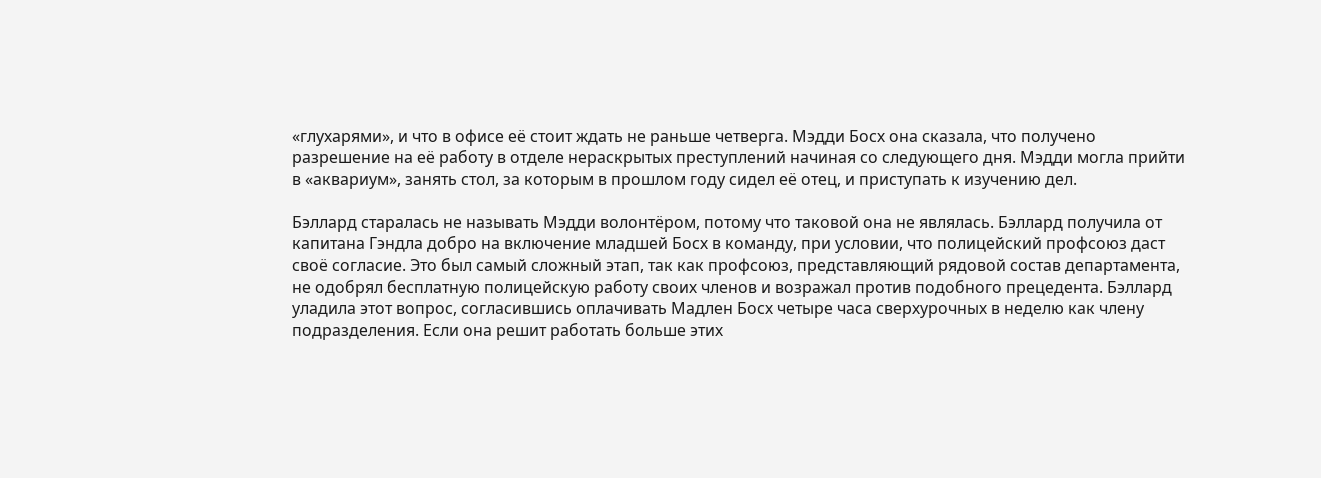«глухарями», и что в офисе её стоит ждать не раньше четверга. Мэдди Босх она сказала, что получено разрешение на её работу в отделе нераскрытых преступлений начиная со следующего дня. Мэдди могла прийти в «аквариум», занять стол, за которым в прошлом году сидел её отец, и приступать к изучению дел.

Бэллард старалась не называть Мэдди волонтёром, потому что таковой она не являлась. Бэллард получила от капитана Гэндла добро на включение младшей Босх в команду, при условии, что полицейский профсоюз даст своё согласие. Это был самый сложный этап, так как профсоюз, представляющий рядовой состав департамента, не одобрял бесплатную полицейскую работу своих членов и возражал против подобного прецедента. Бэллард уладила этот вопрос, согласившись оплачивать Мадлен Босх четыре часа сверхурочных в неделю как члену подразделения. Если она решит работать больше этих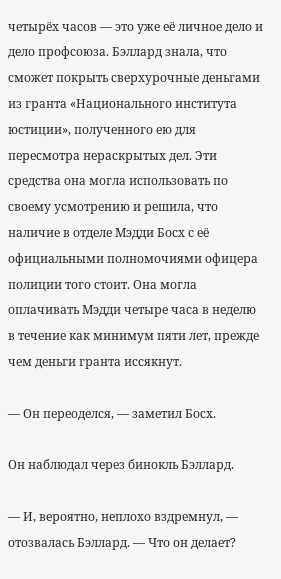четырёх часов — это уже её личное дело и дело профсоюза. Бэллард знала, что сможет покрыть сверхурочные деньгами из гранта «Национального института юстиции», полученного ею для пересмотра нераскрытых дел. Эти средства она могла использовать по своему усмотрению и решила, что наличие в отделе Мэдди Босх с её официальными полномочиями офицера полиции того стоит. Она могла оплачивать Мэдди четыре часа в неделю в течение как минимум пяти лет, прежде чем деньги гранта иссякнут.

— Он переоделся, — заметил Босх.

Он наблюдал через бинокль Бэллард.

— И, вероятно, неплохо вздремнул, — отозвалась Бэллард. — Что он делает?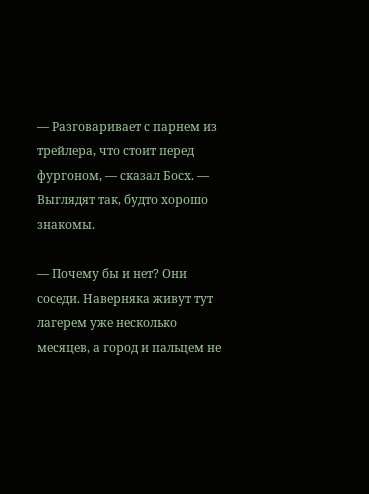— Разговаривает с парнем из трейлера, что стоит перед фургоном, — сказал Босх. — Выглядят так, будто хорошо знакомы.

— Почему бы и нет? Они соседи. Наверняка живут тут лагерем уже несколько месяцев, а город и пальцем не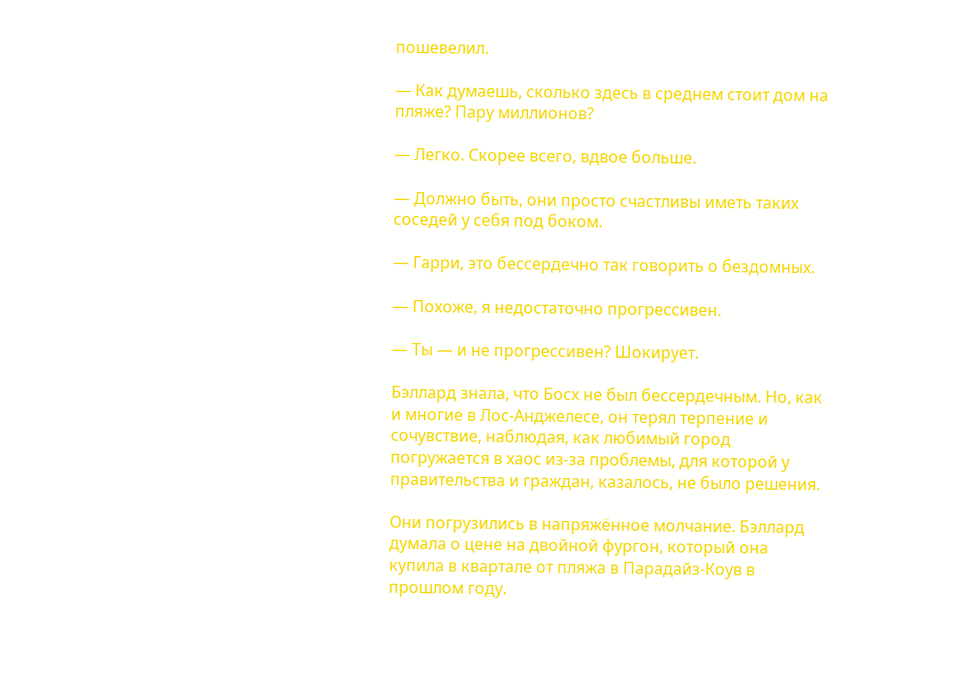пошевелил.

— Как думаешь, сколько здесь в среднем стоит дом на пляже? Пару миллионов?

— Легко. Скорее всего, вдвое больше.

— Должно быть, они просто счастливы иметь таких соседей у себя под боком.

— Гарри, это бессердечно так говорить о бездомных.

— Похоже, я недостаточно прогрессивен.

— Ты — и не прогрессивен? Шокирует.

Бэллард знала, что Босх не был бессердечным. Но, как и многие в Лос-Анджелесе, он терял терпение и сочувствие, наблюдая, как любимый город погружается в хаос из-за проблемы, для которой у правительства и граждан, казалось, не было решения.

Они погрузились в напряжённое молчание. Бэллард думала о цене на двойной фургон, который она купила в квартале от пляжа в Парадайз-Коув в прошлом году.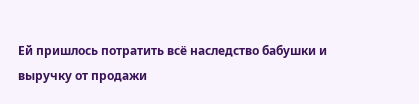Ей пришлось потратить всё наследство бабушки и выручку от продажи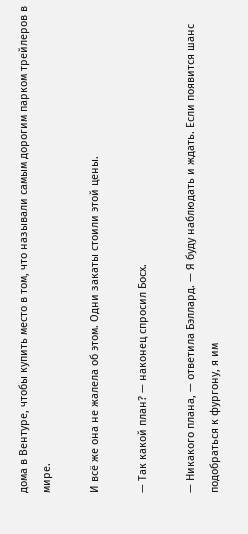дома в Вентуре, чтобы купить место в том, что называли самым дорогим парком трейлеров в мире.

И всё же она не жалела об этом. Одни закаты стоили этой цены.

— Так какой план? — наконец спросил Босх.

— Никакого плана, — ответила Бэллард. — Я буду наблюдать и ждать. Если появится шанс подобраться к фургону, я им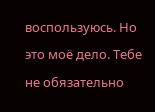воспользуюсь. Но это моё дело. Тебе не обязательно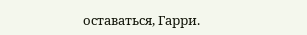оставаться, Гарри.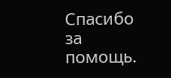Спасибо за помощь.